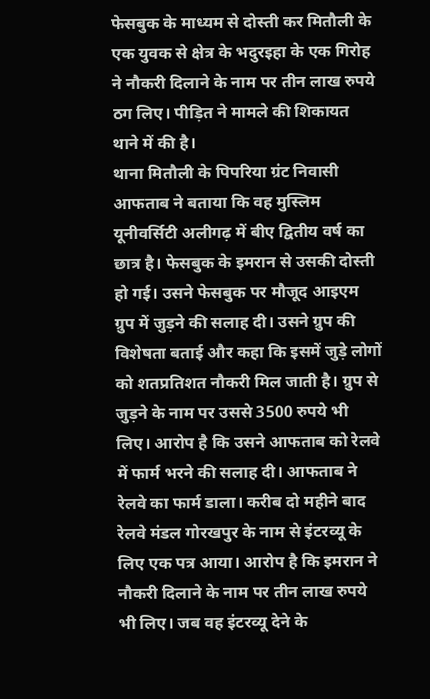फेसबुक के माध्यम से दोस्ती कर मितौली के एक युवक से क्षेत्र के भदुरइहा के एक गिरोह ने नौकरी दिलाने के नाम पर तीन लाख रुपये ठग लिए। पीड़ित ने मामले की शिकायत थाने में की है।
थाना मितौली के पिपरिया ग्रंट निवासी आफताब ने बताया कि वह मुस्लिम यूनीवर्सिटी अलीगढ़ में बीए द्वितीय वर्ष का छात्र है। फेसबुक के इमरान से उसकी दोस्ती हो गई। उसने फेसबुक पर मौजूद आइएम ग्रुप में जुड़ने की सलाह दी। उसने ग्रुप की विशेषता बताई और कहा कि इसमें जुड़े लोगों को शतप्रतिशत नौकरी मिल जाती है। ग्रुप से जुड़ने के नाम पर उससे 3500 रुपये भी लिए। आरोप है कि उसने आफताब को रेलवे में फार्म भरने की सलाह दी। आफताब ने रेलवे का फार्म डाला। करीब दो महीने बाद रेलवे मंडल गोरखपुर के नाम से इंटरव्यू के लिए एक पत्र आया। आरोप है कि इमरान ने नौकरी दिलाने के नाम पर तीन लाख रुपये भी लिए। जब वह इंटरव्यू देने के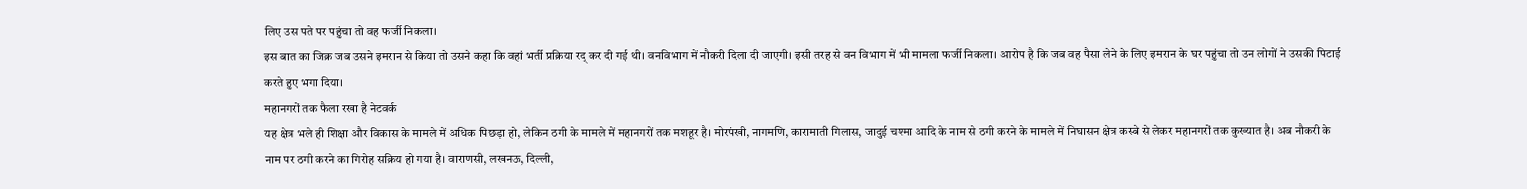लिए उस पते पर पहुंचा तो वह फर्जी निकला।
इस बात का जिक्र जब उसने इमरान से किया तो उसने कहा कि वहां भर्ती प्रक्रिया रद् कर दी गई थी। वनविभाग में नौकरी दिला दी जाएगी। इसी तरह से वन विभाग में भी मामला फर्जी निकला। आरोप है कि जब वह पैसा लेने के लिए इमरान के घर पहुंचा तो उन लोगों ने उसकी पिटाई करते हुए भगा दिया।
महानगरों तक फैला रखा है नेटवर्क
यह क्षेत्र भले ही शिक्षा और विकास के मामले में अधिक पिछड़ा हो, लेकिन ठगी के मामले में महानगरों तक मशहूर है। मोरपंखी, नागमणि, कारामाती गिलास, जादुई चश्मा आदि के नाम से ठगी करने के मामले में निघासन क्षेत्र कस्बे से लेकर महानगरों तक कुख्यात है। अब नौकरी के नाम पर ठगी करने का गिरोह सक्रिय हो गया है। वाराणसी, लखनऊ, दिल्ली,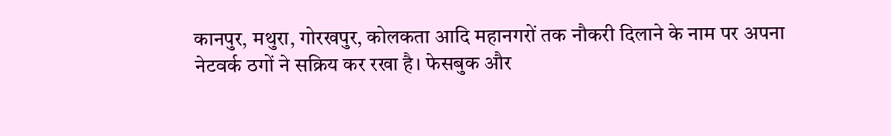कानपुर, मथुरा, गोरखपुर, कोलकता आदि महानगरों तक नौकरी दिलाने के नाम पर अपना नेटवर्क ठगों ने सक्रिय कर रखा है। फेसबुक और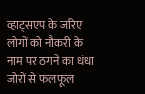व्हाट्सएप के जरिए लोगों को नौकरी के नाम पर ठगने का धंधा जोरों से फलफूल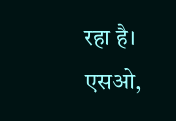रहा है।
एसओ,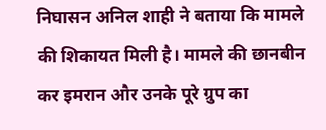निघासन अनिल शाही ने बताया कि मामले की शिकायत मिली है। मामले की छानबीन कर इमरान और उनके पूरे ग्रुप का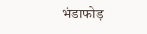भंडाफोड़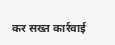कर सख्त कार्रवाई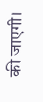की जाएगी।